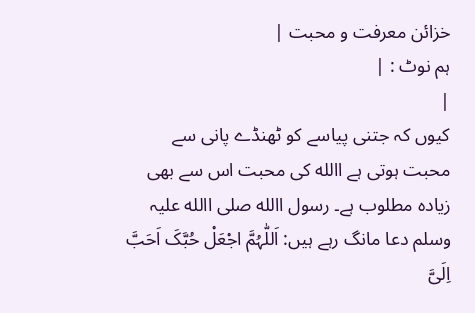خزائن معرفت و محبت |
ہم نوٹ : |
|
کیوں کہ جتنی پیاسے کو ٹھنڈے پانی سے محبت ہوتی ہے االله کی محبت اس سے بھی زیادہ مطلوب ہے۔ رسول االله صلی االله علیہ وسلم دعا مانگ رہے ہیں: اَللّٰہُمَّ اجْعَلْ حُبَّکَ اَحَبَّ اِلَیَّ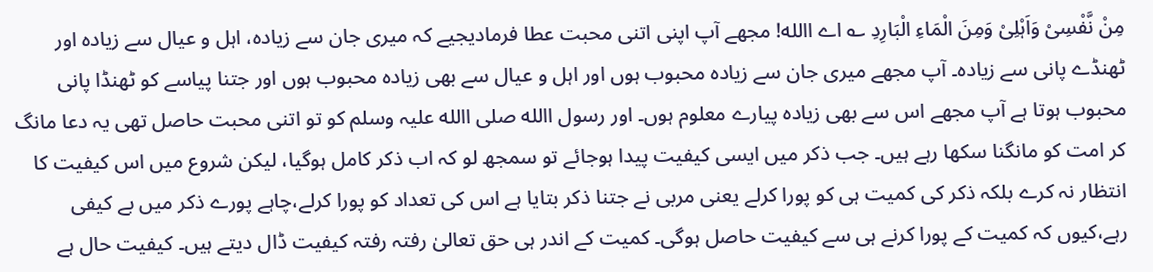مِنْ نَّفْسِیْ وَاَہْلِیْ وَمِنَ الْمَاءِ الْبَارِدِ ؎ اے االله! مجھے آپ اپنی اتنی محبت عطا فرمادیجیے کہ میری جان سے زیادہ، اہل و عیال سے زیادہ اور ٹھنڈے پانی سے زیادہ۔ آپ مجھے میری جان سے زیادہ محبوب ہوں اور اہل و عیال سے بھی زیادہ محبوب ہوں اور جتنا پیاسے کو ٹھنڈا پانی محبوب ہوتا ہے آپ مجھے اس سے بھی زیادہ پیارے معلوم ہوں۔ اور رسول االله صلی االله علیہ وسلم کو تو اتنی محبت حاصل تھی یہ دعا مانگ کر امت کو مانگنا سکھا رہے ہیں۔ جب ذکر میں ایسی کیفیت پیدا ہوجائے تو سمجھ لو کہ اب ذکر کامل ہوگیا، لیکن شروع میں اس کیفیت کا انتظار نہ کرے بلکہ ذکر کی کمیت ہی کو پورا کرلے یعنی مربی نے جتنا ذکر بتایا ہے اس کی تعداد کو پورا کرلے،چاہے پورے ذکر میں بے کیفی رہے،کیوں کہ کمیت کے پورا کرنے ہی سے کیفیت حاصل ہوگی۔ کمیت کے اندر ہی حق تعالیٰ رفتہ رفتہ کیفیت ڈال دیتے ہیں۔ کیفیت حال ہے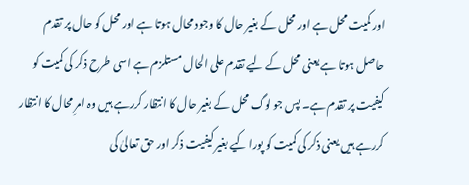اور کمیت محل ہے اور محل کے بغیر حال کا وجود محال ہوتا ہے اور محل کو حال پر تقدم حاصل ہوتا ہے یعنی محل کے لیے تقدم علی الحال مستلزم ہے اسی طرح ذکر کی کمیت کو کیفیت پر تقدم ہے۔ پس جو لوگ محل کے بغیر حال کا انتظار کررہے ہیں وہ امرِ محال کا انتظار کررہے ہیں یعنی ذکر کی کمیت کو پورا کیے بغیر کیفیت ذکر اور حق تعالیٰ کی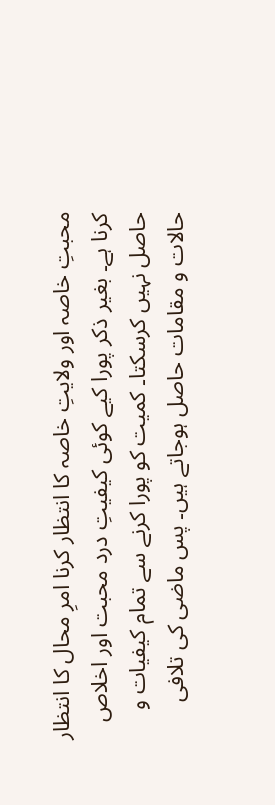محبتِ خاصہ اور ولایتِ خاصہ کا انتظار کرنا امرِ محال کا انتظار کرنا ہے۔ بغیر ذکر پورا کیے کوئی کیفیتِ درد محبت اور اخلاص حاصل نہیں کرسکتا۔ کمیت کو پورا کرنے سے تمام کیفیات و حالات و مقامات حاصل ہوجاتے ہیں۔ پس ماضی کی تلافی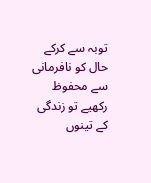توبہ سے کرکے حال کو نافرمانی سے محفوظ رکھیے تو زندگی کے تینوں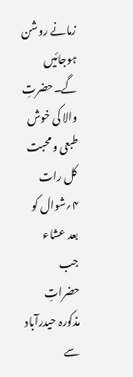زمانے روشن ہوجائیں گے۔حضرتِ والا کی خوش طبعی و محبت کل رات ۴؍شوال کو بعد عشاء جب حضراتِ مذکورہ حیدرآباد سے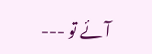آئے تو ---